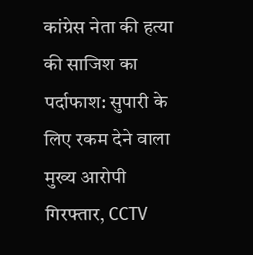कांग्रेस नेता की हत्या की साजिश का पर्दाफाश: सुपारी के लिए रकम देने वाला मुख्य आरोपी गिरफ्तार, CCTV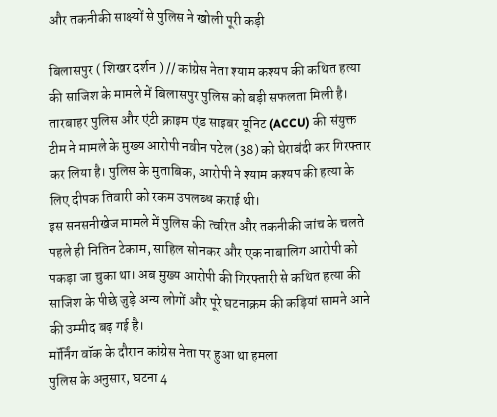और तकनीकी साक्ष्यों से पुलिस ने खोली पूरी कड़ी

बिलासपुर ( शिखर दर्शन ) // कांग्रेस नेता श्याम कश्यप की कथित हत्या की साजिश के मामले में बिलासपुर पुलिस को बड़ी सफलता मिली है। तारबाहर पुलिस और एंटी क्राइम एंड साइबर यूनिट (ACCU) की संयुक्त टीम ने मामले के मुख्य आरोपी नवीन पटेल (38) को घेराबंदी कर गिरफ्तार कर लिया है। पुलिस के मुताबिक, आरोपी ने श्याम कश्यप की हत्या के लिए दीपक तिवारी को रकम उपलब्ध कराई थी।
इस सनसनीखेज मामले में पुलिस की त्वरित और तकनीकी जांच के चलते पहले ही नितिन टेकाम, साहिल सोनकर और एक नाबालिग आरोपी को पकड़ा जा चुका था। अब मुख्य आरोपी की गिरफ्तारी से कथित हत्या की साजिश के पीछे जुड़े अन्य लोगों और पूरे घटनाक्रम की कड़ियां सामने आने की उम्मीद बढ़ गई है।
मॉर्निंग वॉक के दौरान कांग्रेस नेता पर हुआ था हमला
पुलिस के अनुसार, घटना 4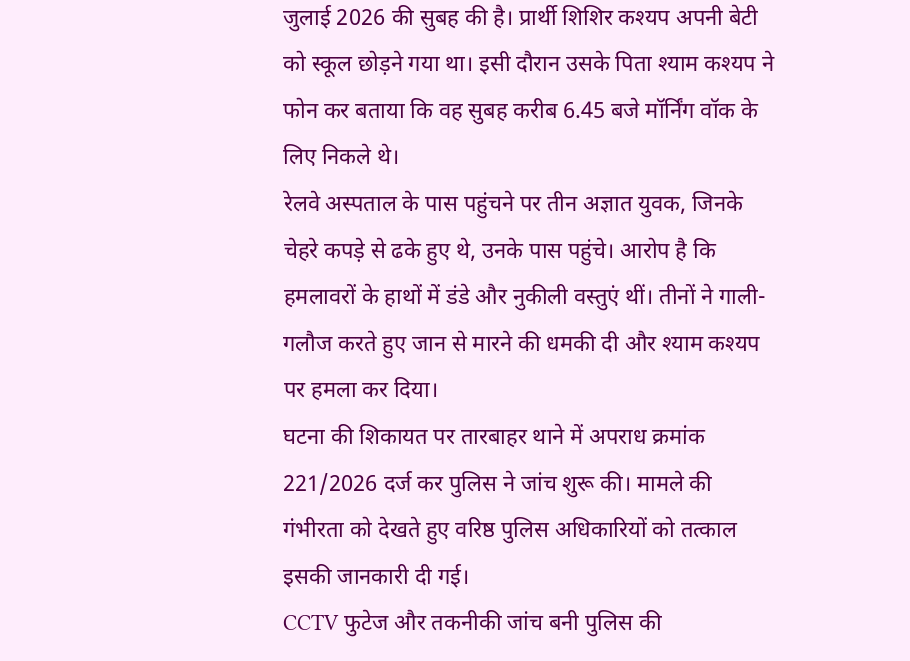जुलाई 2026 की सुबह की है। प्रार्थी शिशिर कश्यप अपनी बेटी को स्कूल छोड़ने गया था। इसी दौरान उसके पिता श्याम कश्यप ने फोन कर बताया कि वह सुबह करीब 6.45 बजे मॉर्निंग वॉक के लिए निकले थे।
रेलवे अस्पताल के पास पहुंचने पर तीन अज्ञात युवक, जिनके चेहरे कपड़े से ढके हुए थे, उनके पास पहुंचे। आरोप है कि हमलावरों के हाथों में डंडे और नुकीली वस्तुएं थीं। तीनों ने गाली-गलौज करते हुए जान से मारने की धमकी दी और श्याम कश्यप पर हमला कर दिया।
घटना की शिकायत पर तारबाहर थाने में अपराध क्रमांक 221/2026 दर्ज कर पुलिस ने जांच शुरू की। मामले की गंभीरता को देखते हुए वरिष्ठ पुलिस अधिकारियों को तत्काल इसकी जानकारी दी गई।
CCTV फुटेज और तकनीकी जांच बनी पुलिस की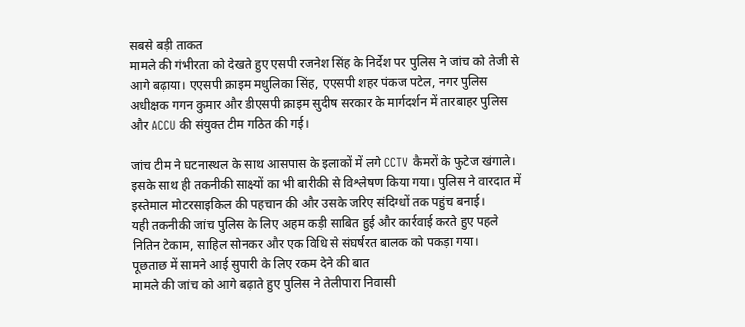सबसे बड़ी ताकत
मामले की गंभीरता को देखते हुए एसपी रजनेश सिंह के निर्देश पर पुलिस ने जांच को तेजी से आगे बढ़ाया। एएसपी क्राइम मधुलिका सिंह, एएसपी शहर पंकज पटेल, नगर पुलिस अधीक्षक गगन कुमार और डीएसपी क्राइम सुदीष सरकार के मार्गदर्शन में तारबाहर पुलिस और ACCU की संयुक्त टीम गठित की गई।

जांच टीम ने घटनास्थल के साथ आसपास के इलाकों में लगे CCTV कैमरों के फुटेज खंगाले। इसके साथ ही तकनीकी साक्ष्यों का भी बारीकी से विश्लेषण किया गया। पुलिस ने वारदात में इस्तेमाल मोटरसाइकिल की पहचान की और उसके जरिए संदिग्धों तक पहुंच बनाई।
यही तकनीकी जांच पुलिस के लिए अहम कड़ी साबित हुई और कार्रवाई करते हुए पहले नितिन टेकाम, साहिल सोनकर और एक विधि से संघर्षरत बालक को पकड़ा गया।
पूछताछ में सामने आई सुपारी के लिए रकम देने की बात
मामले की जांच को आगे बढ़ाते हुए पुलिस ने तेलीपारा निवासी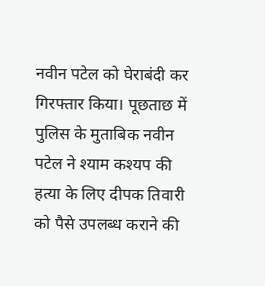नवीन पटेल को घेराबंदी कर गिरफ्तार किया। पूछताछ में पुलिस के मुताबिक नवीन पटेल ने श्याम कश्यप की हत्या के लिए दीपक तिवारी को पैसे उपलब्ध कराने की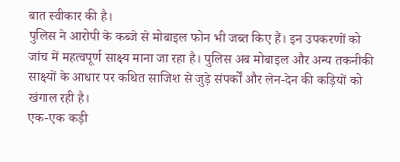बात स्वीकार की है।
पुलिस ने आरोपी के कब्जे से मोबाइल फोन भी जब्त किए हैं। इन उपकरणों को जांच में महत्वपूर्ण साक्ष्य माना जा रहा है। पुलिस अब मोबाइल और अन्य तकनीकी साक्ष्यों के आधार पर कथित साजिश से जुड़े संपर्कों और लेन-देन की कड़ियों को खंगाल रही है।
एक-एक कड़ी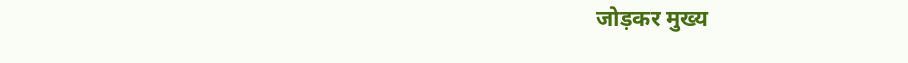जोड़कर मुख्य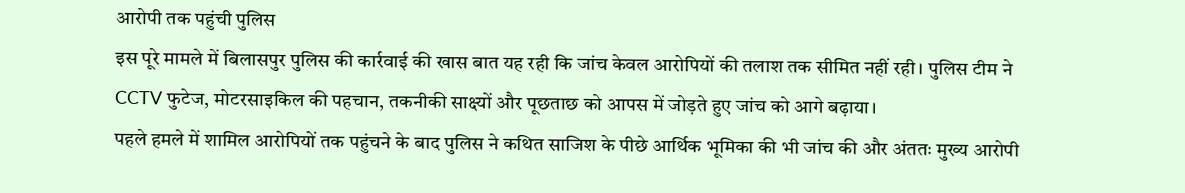आरोपी तक पहुंची पुलिस
इस पूरे मामले में बिलासपुर पुलिस की कार्रवाई की खास बात यह रही कि जांच केवल आरोपियों की तलाश तक सीमित नहीं रही। पुलिस टीम ने CCTV फुटेज, मोटरसाइकिल की पहचान, तकनीकी साक्ष्यों और पूछताछ को आपस में जोड़ते हुए जांच को आगे बढ़ाया।
पहले हमले में शामिल आरोपियों तक पहुंचने के बाद पुलिस ने कथित साजिश के पीछे आर्थिक भूमिका की भी जांच की और अंततः मुख्य आरोपी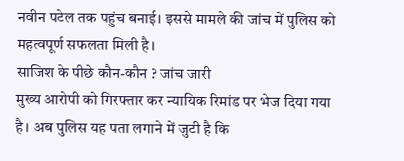नवीन पटेल तक पहुंच बनाई। इससे मामले की जांच में पुलिस को महत्वपूर्ण सफलता मिली है।
साजिश के पीछे कौन-कौन ? जांच जारी
मुख्य आरोपी को गिरफ्तार कर न्यायिक रिमांड पर भेज दिया गया है। अब पुलिस यह पता लगाने में जुटी है कि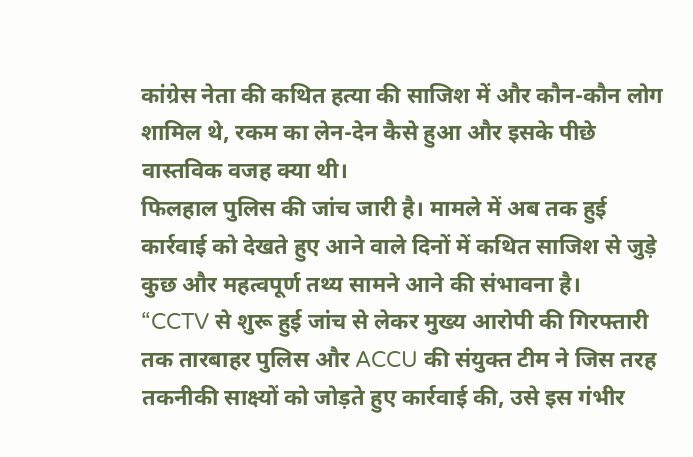कांग्रेस नेता की कथित हत्या की साजिश में और कौन-कौन लोग शामिल थे, रकम का लेन-देन कैसे हुआ और इसके पीछे वास्तविक वजह क्या थी।
फिलहाल पुलिस की जांच जारी है। मामले में अब तक हुई कार्रवाई को देखते हुए आने वाले दिनों में कथित साजिश से जुड़े कुछ और महत्वपूर्ण तथ्य सामने आने की संभावना है।
“CCTV से शुरू हुई जांच से लेकर मुख्य आरोपी की गिरफ्तारी तक तारबाहर पुलिस और ACCU की संयुक्त टीम ने जिस तरह तकनीकी साक्ष्यों को जोड़ते हुए कार्रवाई की, उसे इस गंभीर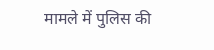मामले में पुलिस की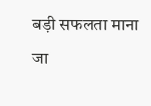बड़ी सफलता माना जा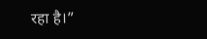रहा है।”